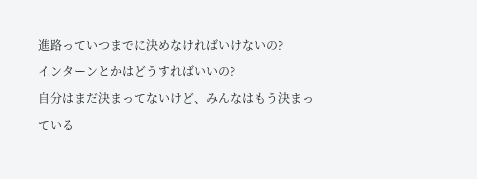進路っていつまでに決めなければいけないの?
インターンとかはどうすればいいの?
自分はまだ決まってないけど、みんなはもう決まっている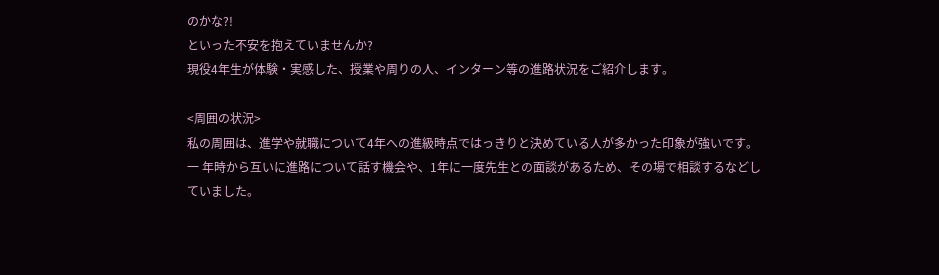のかな?!
といった不安を抱えていませんか?
現役4年生が体験・実感した、授業や周りの人、インターン等の進路状況をご紹介します。

<周囲の状況>
私の周囲は、進学や就職について4年への進級時点ではっきりと決めている人が多かった印象が強いです。
一 年時から互いに進路について話す機会や、1年に一度先生との面談があるため、その場で相談するなどしていました。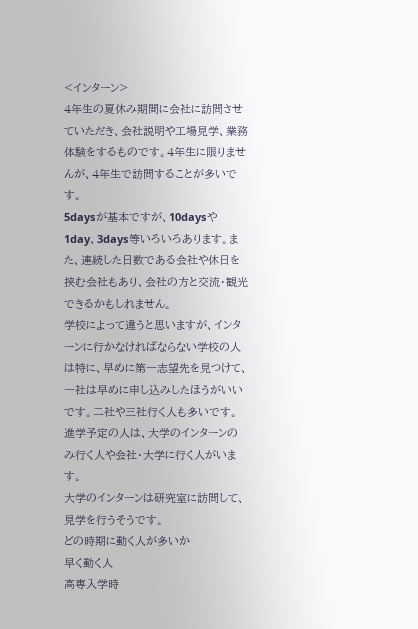<インターン>
4年生の夏休み期間に会社に訪問させていただき、会社説明や工場見学、業務体験をするものです。4年生に限りませんが、4年生で訪問することが多いです。
5daysが基本ですが、10daysや1day、3days等いろいろあります。また、連続した日数である会社や休日を挟む会社もあり、会社の方と交流・観光できるかもしれません。
学校によって違うと思いますが、インターンに行かなければならない学校の人は特に、早めに第一志望先を見つけて、一社は早めに申し込みしたほうがいいです。二社や三社行く人も多いです。
進学予定の人は、大学のインターンのみ行く人や会社・大学に行く人がいます。
大学のインターンは研究室に訪問して、見学を行うそうです。
どの時期に動く人が多いか
早く動く人
高専入学時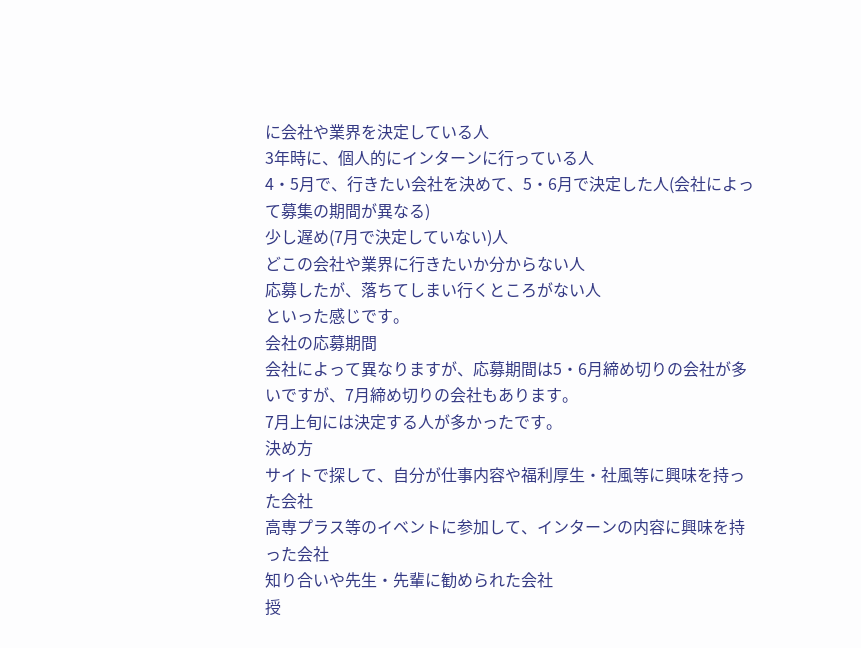に会社や業界を決定している人
3年時に、個人的にインターンに行っている人
4・5月で、行きたい会社を決めて、5・6月で決定した人(会社によって募集の期間が異なる)
少し遅め(7月で決定していない)人
どこの会社や業界に行きたいか分からない人
応募したが、落ちてしまい行くところがない人
といった感じです。
会社の応募期間
会社によって異なりますが、応募期間は5・6月締め切りの会社が多いですが、7月締め切りの会社もあります。
7月上旬には決定する人が多かったです。
決め方
サイトで探して、自分が仕事内容や福利厚生・社風等に興味を持った会社
高専プラス等のイベントに参加して、インターンの内容に興味を持った会社
知り合いや先生・先輩に勧められた会社
授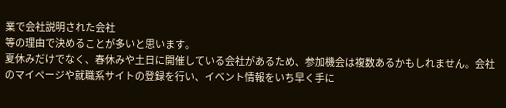業で会社説明された会社
等の理由で決めることが多いと思います。
夏休みだけでなく、春休みや土日に開催している会社があるため、参加機会は複数あるかもしれません。会社のマイページや就職系サイトの登録を行い、イベント情報をいち早く手に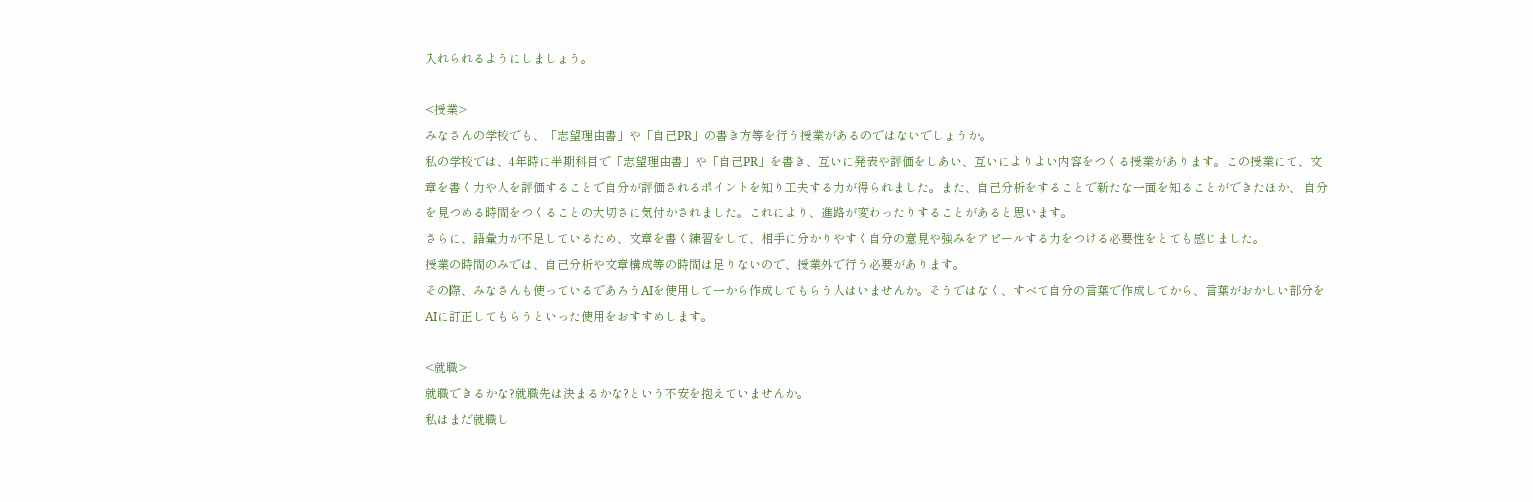入れられるようにしましょう。

<授業>
みなさんの学校でも、「志望理由書」や「自己PR」の書き方等を行う授業があるのではないでしょうか。
私の学校では、4年時に半期科目で「志望理由書」や「自己PR」を書き、互いに発表や評価をしあい、互いによりよい内容をつくる授業があります。この授業にて、文章を書く力や人を評価することで自分が評価されるポイントを知り工夫する力が得られました。また、自己分析をすることで新たな一面を知ることができたほか、 自分を見つめる時間をつくることの大切さに気付かされました。これにより、進路が変わったりすることがあると思います。
さらに、語彙力が不足しているため、文章を書く練習をして、相手に分かりやすく自分の意見や強みをアピールする力をつける必要性をとても感じました。
授業の時間のみでは、自己分析や文章構成等の時間は足りないので、授業外で行う必要があります。
その際、みなさんも使っているであろうAIを使用して一から作成してもらう人はいませんか。そうではなく、すべて自分の言葉で作成してから、言葉がおかしい部分をAIに訂正してもらうといった使用をおすすめします。

<就職>
就職できるかな?就職先は決まるかな?という不安を抱えていませんか。
私はまだ就職し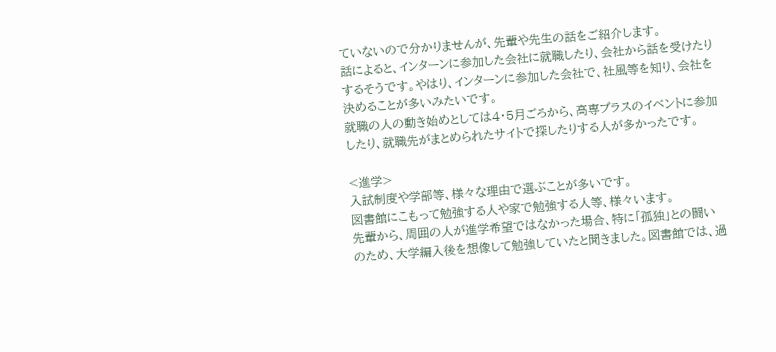ていないので分かりませんが、先輩や先生の話をご紹介します。
話によると、インターンに参加した会社に就職したり、会社から話を受けたりするそうです。やはり、インターンに参加した会社で、社風等を知り、会社を決めることが多いみたいです。
就職の人の動き始めとしては4・5月ごろから、高専プラスのイベントに参加したり、就職先がまとめられたサイトで探したりする人が多かったです。

<進学>
入試制度や学部等、様々な理由で選ぶことが多いです。
図書館にこもって勉強する人や家で勉強する人等、様々います。
先輩から、周囲の人が進学希望ではなかった場合、特に「孤独」との闘いのため、大学編入後を想像して勉強していたと聞きました。図書館では、過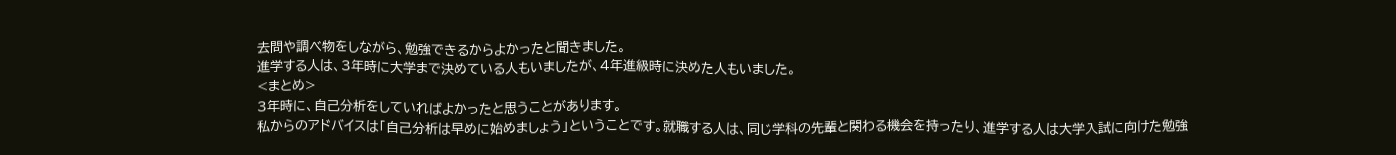去問や調べ物をしながら、勉強できるからよかったと聞きました。
進学する人は、3年時に大学まで決めている人もいましたが、4年進級時に決めた人もいました。
<まとめ>
3年時に、自己分析をしていればよかったと思うことがあります。
私からのアドバイスは「自己分析は早めに始めましょう」ということです。就職する人は、同じ学科の先輩と関わる機会を持ったり、進学する人は大学入試に向けた勉強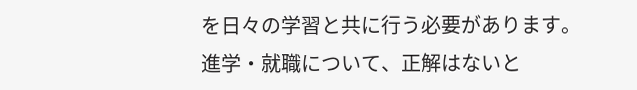を日々の学習と共に行う必要があります。
進学・就職について、正解はないと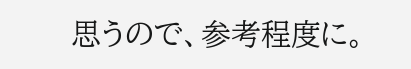思うので、参考程度に。